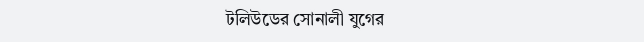টলিউডের সোনালী যুগের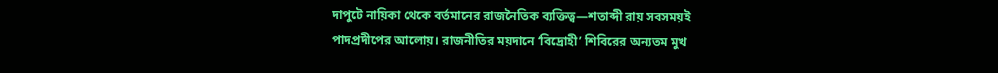দাপুটে নায়িকা থেকে বর্তমানের রাজনৈতিক ব্যক্তিত্ব—শতাব্দী রায় সবসময়ই পাদপ্রদীপের আলোয়। রাজনীতির ময়দানে ‘বিদ্রোহী’ শিবিরের অন্যতম মুখ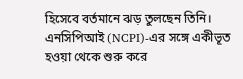হিসেবে বর্তমানে ঝড় তুলছেন তিনি। এনসিপিআই (NCPI)-এর সঙ্গে একীভূত হওয়া থেকে শুরু করে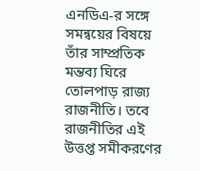এনডিএ-র সঙ্গে সমন্বয়ের বিষয়ে তাঁর সাম্প্রতিক মন্তব্য ঘিরে তোলপাড় রাজ্য রাজনীতি। তবে রাজনীতির এই উত্তপ্ত সমীকরণের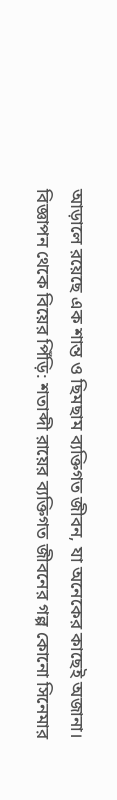আড়ালে রয়েছে এক শান্ত ও ছিমছাম ব্যক্তিগত জীবন, যা অনেকের কাছেই অজানা।
বিজ্ঞাপন থেকে বিয়ের পিঁড়ি: শতাব্দী রায়ের ব্যক্তিগত জীবনের গল্প কোনো সিনেমার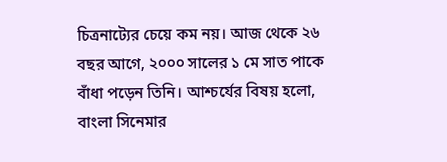চিত্রনাট্যের চেয়ে কম নয়। আজ থেকে ২৬ বছর আগে, ২০০০ সালের ১ মে সাত পাকে বাঁধা পড়েন তিনি। আশ্চর্যের বিষয় হলো, বাংলা সিনেমার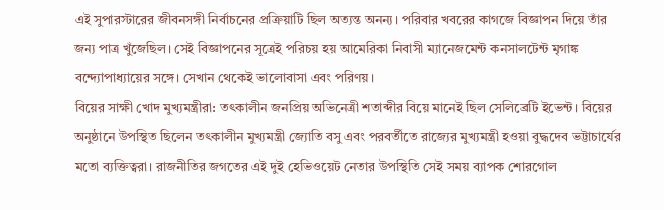এই সুপারস্টারের জীবনসঙ্গী নির্বাচনের প্রক্রিয়াটি ছিল অত্যন্ত অনন্য। পরিবার খবরের কাগজে বিজ্ঞাপন দিয়ে তাঁর জন্য পাত্র খুঁজেছিল। সেই বিজ্ঞাপনের সূত্রেই পরিচয় হয় আমেরিকা নিবাসী ম্যানেজমেন্ট কনসালটেন্ট মৃগাঙ্ক বন্দ্যোপাধ্যায়ের সঙ্গে। সেখান থেকেই ভালোবাসা এবং পরিণয়।
বিয়ের সাক্ষী খোদ মুখ্যমন্ত্রীরা: তৎকালীন জনপ্রিয় অভিনেত্রী শতাব্দীর বিয়ে মানেই ছিল সেলিব্রেটি ইভেন্ট। বিয়ের অনুষ্ঠানে উপস্থিত ছিলেন তৎকালীন মুখ্যমন্ত্রী জ্যোতি বসু এবং পরবর্তীতে রাজ্যের মুখ্যমন্ত্রী হওয়া বুদ্ধদেব ভট্টাচার্যের মতো ব্যক্তিত্বরা। রাজনীতির জগতের এই দুই হেভিওয়েট নেতার উপস্থিতি সেই সময় ব্যাপক শোরগোল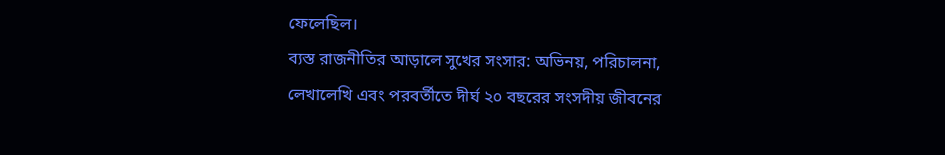ফেলেছিল।
ব্যস্ত রাজনীতির আড়ালে সুখের সংসার: অভিনয়, পরিচালনা, লেখালেখি এবং পরবর্তীতে দীর্ঘ ২০ বছরের সংসদীয় জীবনের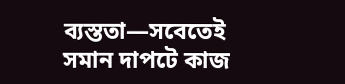ব্যস্ততা—সবেতেই সমান দাপটে কাজ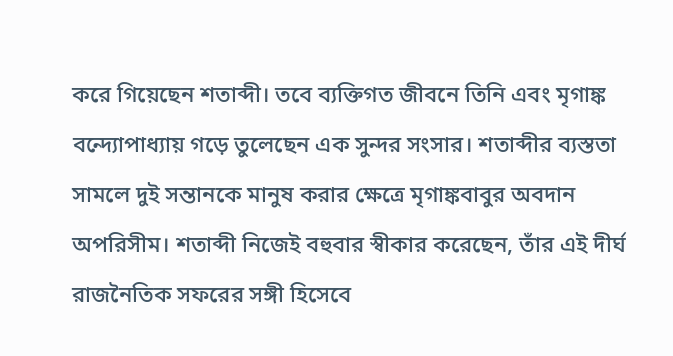করে গিয়েছেন শতাব্দী। তবে ব্যক্তিগত জীবনে তিনি এবং মৃগাঙ্ক বন্দ্যোপাধ্যায় গড়ে তুলেছেন এক সুন্দর সংসার। শতাব্দীর ব্যস্ততা সামলে দুই সন্তানকে মানুষ করার ক্ষেত্রে মৃগাঙ্কবাবুর অবদান অপরিসীম। শতাব্দী নিজেই বহুবার স্বীকার করেছেন, তাঁর এই দীর্ঘ রাজনৈতিক সফরের সঙ্গী হিসেবে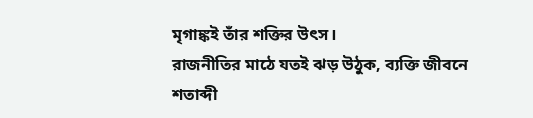মৃগাঙ্কই তাঁর শক্তির উৎস।
রাজনীতির মাঠে যতই ঝড় উঠুক, ব্যক্তি জীবনে শতাব্দী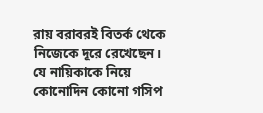রায় বরাবরই বিতর্ক থেকে নিজেকে দূরে রেখেছেন। যে নায়িকাকে নিয়ে কোনোদিন কোনো গসিপ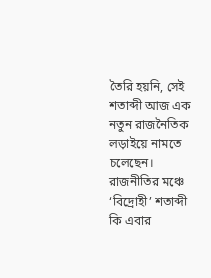তৈরি হয়নি, সেই শতাব্দী আজ এক নতুন রাজনৈতিক লড়াইয়ে নামতে চলেছেন। রাজনীতির মঞ্চে ‘বিদ্রোহী’ শতাব্দী কি এবার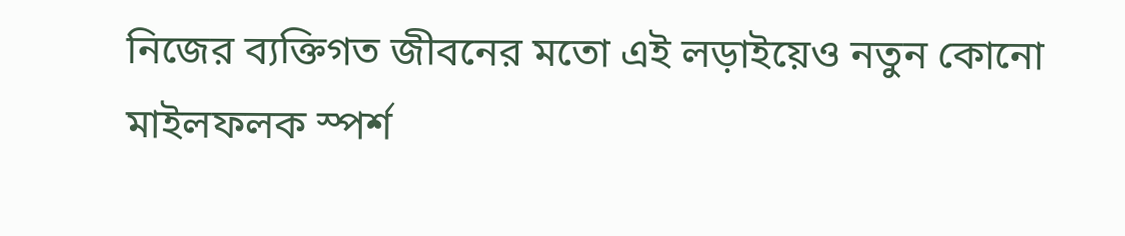নিজের ব্যক্তিগত জীবনের মতো এই লড়াইয়েও নতুন কোনো মাইলফলক স্পর্শ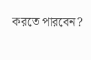করতে পারবেন?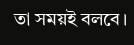তা সময়ই বলবে।